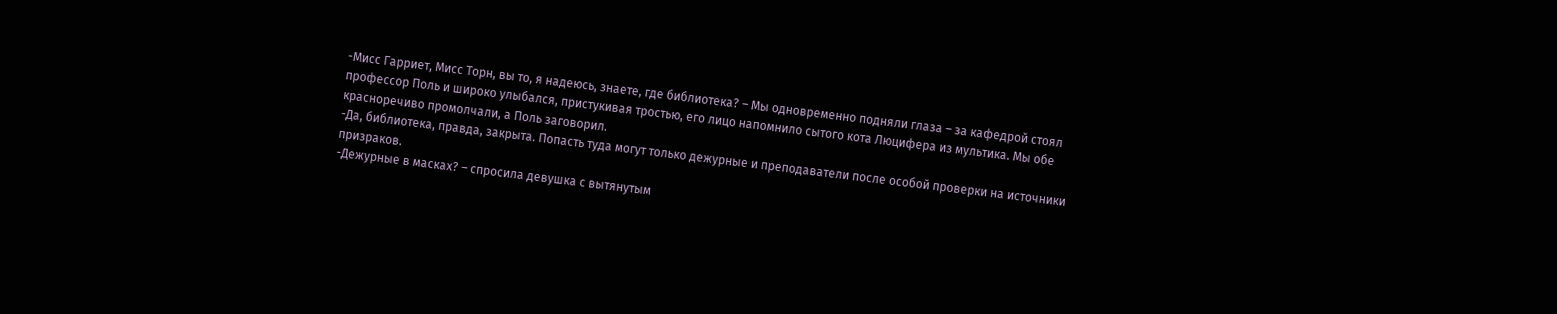-Мисс Гарриет, Мисс Торн, вы то, я надеюсь, знаете, где библиотека? – Мы одновременно подняли глаза – за кафедрой стоял профессор Поль и широко улыбался, пристукивая тростью, его лицо напомнило сытого кота Люцифера из мультика. Мы обе красноречиво промолчали, а Поль заговорил.
-Да, библиотека, правда, закрыта. Попасть туда могут только дежурные и преподаватели после особой проверки на источники призраков.
-Дежурные в масках? – спросила девушка с вытянутым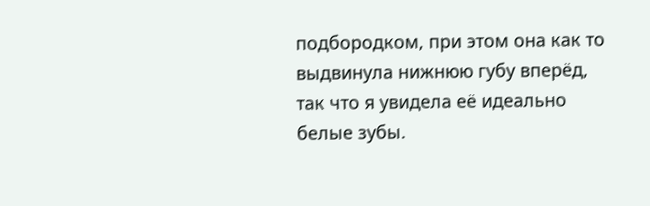подбородком, при этом она как то выдвинула нижнюю губу вперёд, так что я увидела её идеально белые зубы.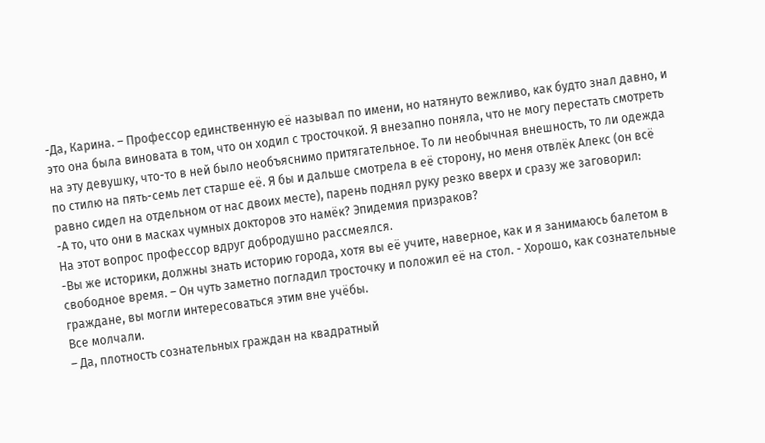-Да, Карина. – Профессор единственную её называл по имени, но натянуто вежливо, как будто знал давно, и это она была виновата в том, что он ходил с тросточкой. Я внезапно поняла, что не могу перестать смотреть на эту девушку, что-то в ней было необъяснимо притягательное. То ли необычная внешность, то ли одежда по стилю на пять-семь лет старше её. Я бы и дальше смотрела в её сторону, но меня отвлёк Алекс (он всё равно сидел на отдельном от нас двоих месте), парень поднял руку резко вверх и сразу же заговорил:
-А то, что они в масках чумных докторов это намёк? Эпидемия призраков?
На этот вопрос профессор вдруг добродушно рассмеялся.
-Вы же историки, должны знать историю города, хотя вы её учите, наверное, как и я занимаюсь балетом в свободное время. – Он чуть заметно погладил тросточку и положил её на стол. - Хорошо, как сознательные граждане, вы могли интересоваться этим вне учёбы.
Все молчали.
– Да, плотность сознательных граждан на квадратный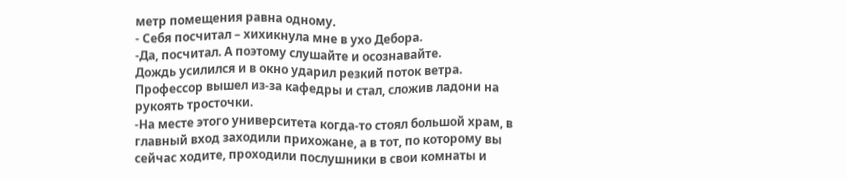метр помещения равна одному.
- Себя посчитал – хихикнула мне в ухо Дебора.
-Да, посчитал. А поэтому слушайте и осознавайте.
Дождь усилился и в окно ударил резкий поток ветра. Профессор вышел из-за кафедры и стал, сложив ладони на рукоять тросточки.
-На месте этого университета когда-то стоял большой храм, в главный вход заходили прихожане, а в тот, по которому вы сейчас ходите, проходили послушники в свои комнаты и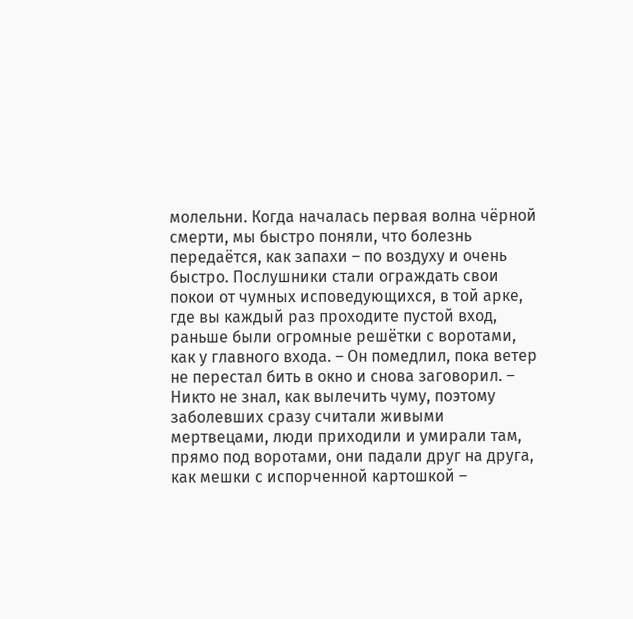молельни. Когда началась первая волна чёрной смерти, мы быстро поняли, что болезнь передаётся, как запахи – по воздуху и очень быстро. Послушники стали ограждать свои покои от чумных исповедующихся, в той арке, где вы каждый раз проходите пустой вход, раньше были огромные решётки с воротами, как у главного входа. – Он помедлил, пока ветер не перестал бить в окно и снова заговорил. – Никто не знал, как вылечить чуму, поэтому заболевших сразу считали живыми мертвецами, люди приходили и умирали там, прямо под воротами, они падали друг на друга, как мешки с испорченной картошкой –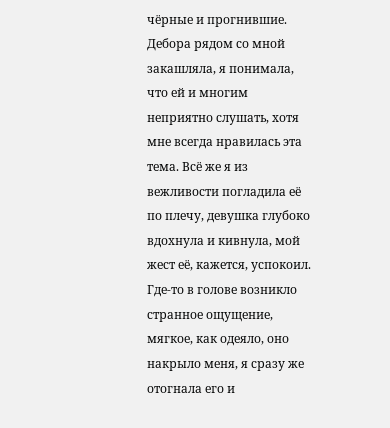чёрные и прогнившие.
Дебора рядом со мной закашляла, я понимала, что ей и многим неприятно слушать, хотя мне всегда нравилась эта тема. Всё же я из вежливости погладила её по плечу, девушка глубоко вдохнула и кивнула, мой жест её, кажется, успокоил. Где-то в голове возникло странное ощущение, мягкое, как одеяло, оно накрыло меня, я сразу же отогнала его и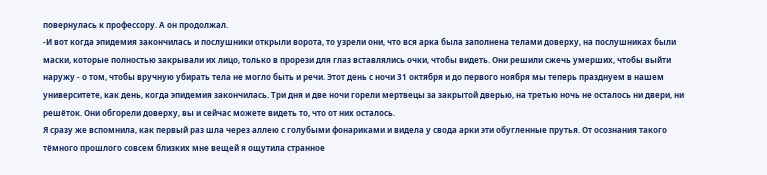повернулась к профессору. А он продолжал.
-И вот когда эпидемия закончилась и послушники открыли ворота, то узрели они, что вся арка была заполнена телами доверху, на послушниках были маски, которые полностью закрывали их лицо, только в прорези для глаз вставлялись очки, чтобы видеть. Они решили сжечь умерших, чтобы выйти наружу - о том, чтобы вручную убирать тела не могло быть и речи. Этот день с ночи 31 октября и до первого ноября мы теперь празднуем в нашем университете, как день, когда эпидемия закончилась. Три дня и две ночи горели мертвецы за закрытой дверью, на третью ночь не осталось ни двери, ни решёток. Они обгорели доверху, вы и сейчас можете видеть то, что от них осталось.
Я сразу же вспомнила, как первый раз шла через аллею с голубыми фонариками и видела у свода арки эти обугленные прутья. От осознания такого тёмного прошлого совсем близких мне вещей я ощутила странное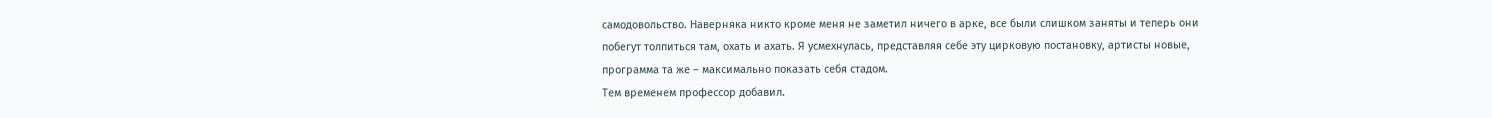самодовольство. Наверняка никто кроме меня не заметил ничего в арке, все были слишком заняты и теперь они побегут толпиться там, охать и ахать. Я усмехнулась, представляя себе эту цирковую постановку, артисты новые, программа та же – максимально показать себя стадом.
Тем временем профессор добавил.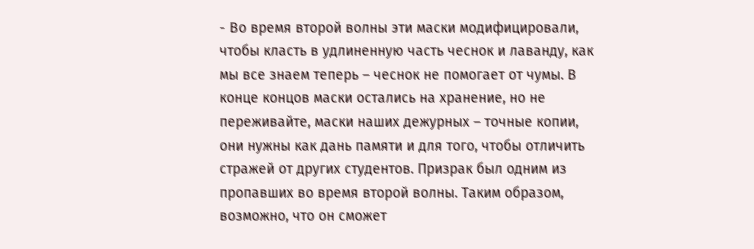- Во время второй волны эти маски модифицировали, чтобы класть в удлиненную часть чеснок и лаванду, как мы все знаем теперь – чеснок не помогает от чумы. В конце концов маски остались на хранение, но не переживайте, маски наших дежурных – точные копии, они нужны как дань памяти и для того, чтобы отличить стражей от других студентов. Призрак был одним из пропавших во время второй волны. Таким образом, возможно, что он сможет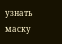узнать маску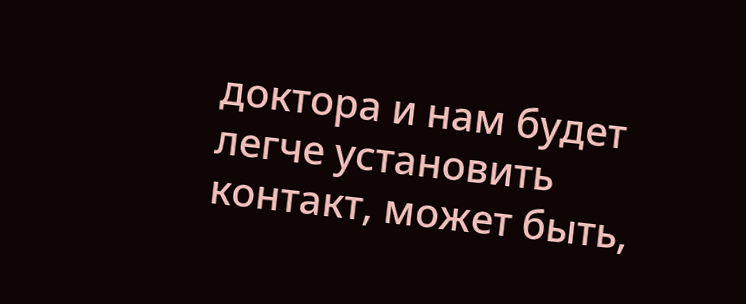доктора и нам будет легче установить контакт, может быть,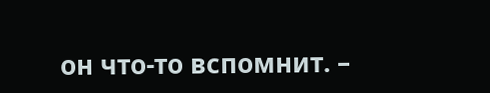он что-то вспомнит. –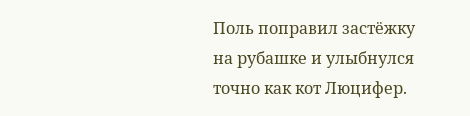Поль поправил застёжку на рубашке и улыбнулся точно как кот Люцифер.